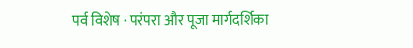पर्व विशेष · परंपरा और पूजा मार्गदर्शिका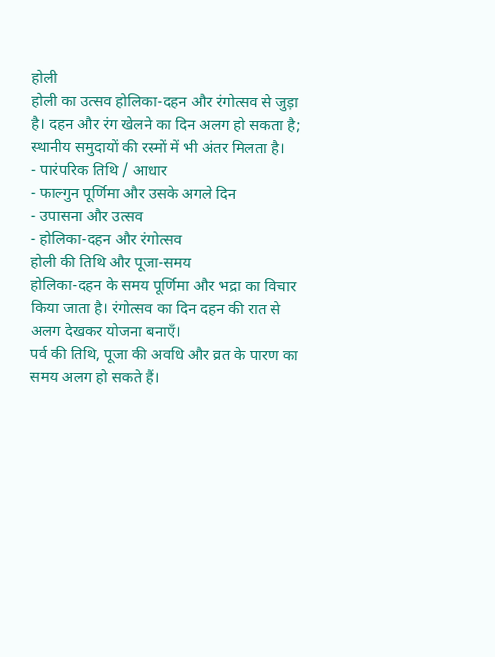होली
होली का उत्सव होलिका-दहन और रंगोत्सव से जुड़ा है। दहन और रंग खेलने का दिन अलग हो सकता है; स्थानीय समुदायों की रस्मों में भी अंतर मिलता है।
- पारंपरिक तिथि / आधार
- फाल्गुन पूर्णिमा और उसके अगले दिन
- उपासना और उत्सव
- होलिका-दहन और रंगोत्सव
होली की तिथि और पूजा-समय
होलिका-दहन के समय पूर्णिमा और भद्रा का विचार किया जाता है। रंगोत्सव का दिन दहन की रात से अलग देखकर योजना बनाएँ।
पर्व की तिथि, पूजा की अवधि और व्रत के पारण का समय अलग हो सकते हैं।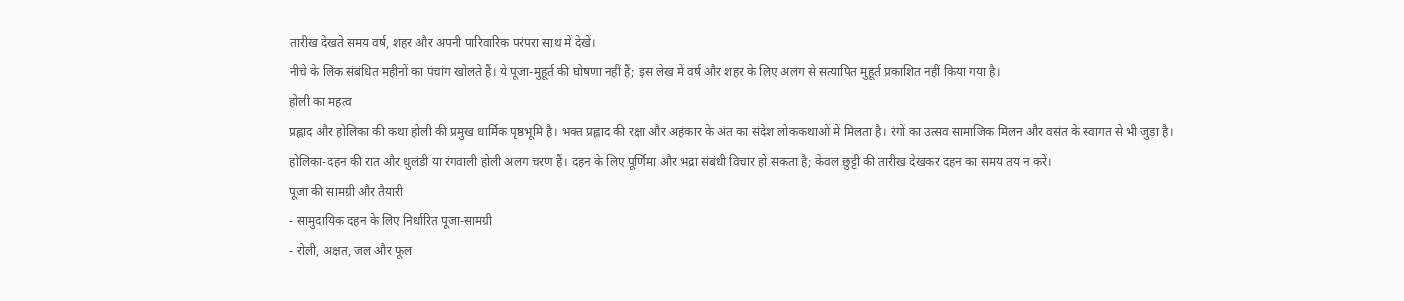तारीख देखते समय वर्ष, शहर और अपनी पारिवारिक परंपरा साथ में देखें।
नीचे के लिंक संबंधित महीनों का पंचांग खोलते हैं। ये पूजा-मुहूर्त की घोषणा नहीं हैं; इस लेख में वर्ष और शहर के लिए अलग से सत्यापित मुहूर्त प्रकाशित नहीं किया गया है।
होली का महत्व
प्रह्लाद और होलिका की कथा होली की प्रमुख धार्मिक पृष्ठभूमि है। भक्त प्रह्लाद की रक्षा और अहंकार के अंत का संदेश लोककथाओं में मिलता है। रंगों का उत्सव सामाजिक मिलन और वसंत के स्वागत से भी जुड़ा है।
होलिका-दहन की रात और धुलंडी या रंगवाली होली अलग चरण हैं। दहन के लिए पूर्णिमा और भद्रा संबंधी विचार हो सकता है; केवल छुट्टी की तारीख देखकर दहन का समय तय न करें।
पूजा की सामग्री और तैयारी
- सामुदायिक दहन के लिए निर्धारित पूजा-सामग्री
- रोली, अक्षत, जल और फूल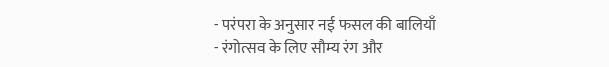- परंपरा के अनुसार नई फसल की बालियाँ
- रंगोत्सव के लिए सौम्य रंग और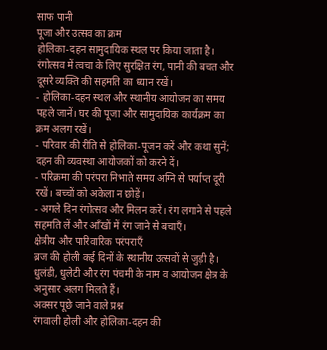साफ पानी
पूजा और उत्सव का क्रम
होलिका-दहन सामुदायिक स्थल पर किया जाता है। रंगोत्सव में त्वचा के लिए सुरक्षित रंग, पानी की बचत और दूसरे व्यक्ति की सहमति का ध्यान रखें।
- होलिका-दहन स्थल और स्थानीय आयोजन का समय पहले जानें। घर की पूजा और सामुदायिक कार्यक्रम का क्रम अलग रखें।
- परिवार की रीति से होलिका-पूजन करें और कथा सुनें; दहन की व्यवस्था आयोजकों को करने दें।
- परिक्रमा की परंपरा निभाते समय अग्नि से पर्याप्त दूरी रखें। बच्चों को अकेला न छोड़ें।
- अगले दिन रंगोत्सव और मिलन करें। रंग लगाने से पहले सहमति लें और आँखों में रंग जाने से बचाएँ।
क्षेत्रीय और पारिवारिक परंपराएँ
ब्रज की होली कई दिनों के स्थानीय उत्सवों से जुड़ी है। धुलंडी, धुलेटी और रंग पंचमी के नाम व आयोजन क्षेत्र के अनुसार अलग मिलते हैं।
अक्सर पूछे जाने वाले प्रश्न
रंगवाली होली और होलिका-दहन की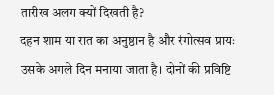तारीख अलग क्यों दिखती है?
दहन शाम या रात का अनुष्ठान है और रंगोत्सव प्रायः उसके अगले दिन मनाया जाता है। दोनों की प्रविष्टि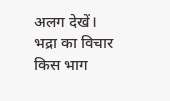अलग देखें।
भद्रा का विचार किस भाग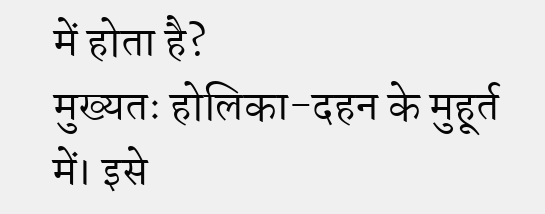में होता है?
मुख्यतः होलिका-दहन के मुहूर्त में। इसे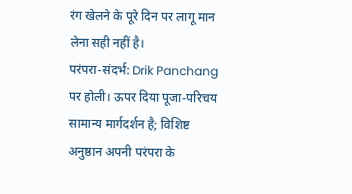रंग खेलने के पूरे दिन पर लागू मान लेना सही नहीं है।
परंपरा-संदर्भ: Drik Panchang पर होली। ऊपर दिया पूजा-परिचय सामान्य मार्गदर्शन है; विशिष्ट अनुष्ठान अपनी परंपरा के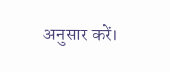अनुसार करें।